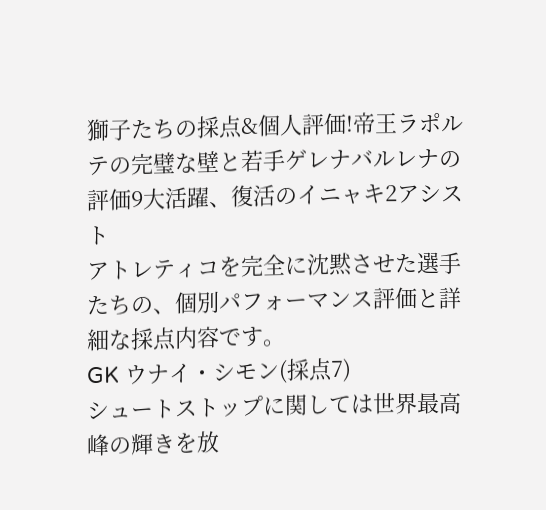獅子たちの採点&個人評価!帝王ラポルテの完璧な壁と若手ゲレナバルレナの評価9大活躍、復活のイニャキ2アシスト
アトレティコを完全に沈黙させた選手たちの、個別パフォーマンス評価と詳細な採点内容です。
GK ウナイ・シモン(採点7)
シュートストップに関しては世界最高峰の輝きを放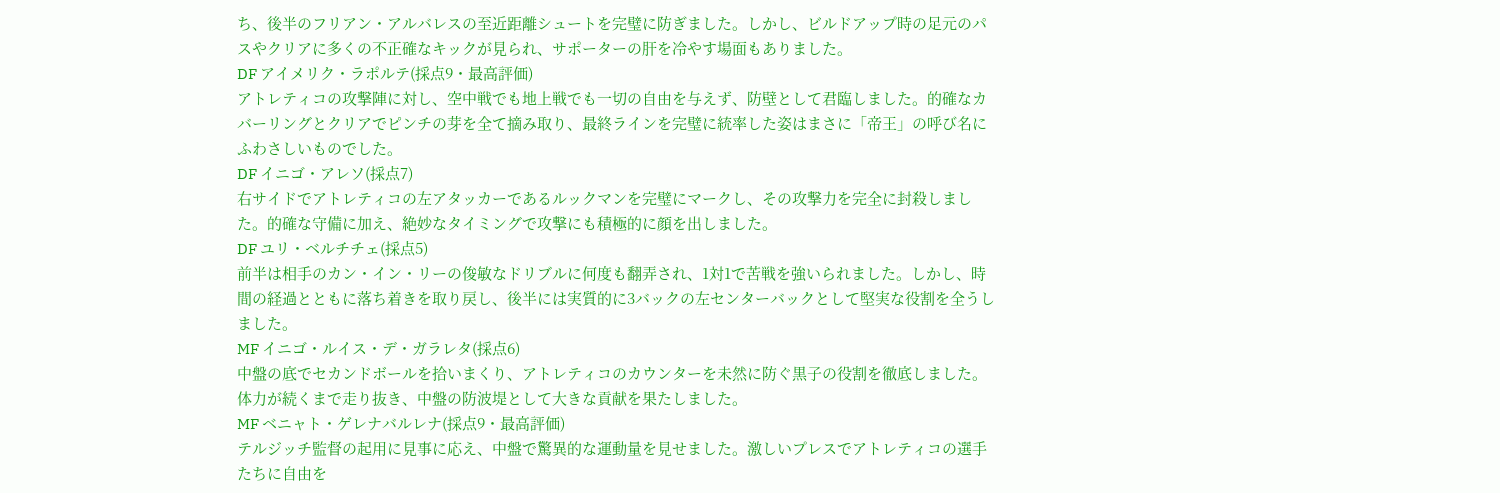ち、後半のフリアン・アルバレスの至近距離シュートを完璧に防ぎました。しかし、ビルドアップ時の足元のパスやクリアに多くの不正確なキックが見られ、サポーターの肝を冷やす場面もありました。
DF アイメリク・ラポルテ(採点9・最高評価)
アトレティコの攻撃陣に対し、空中戦でも地上戦でも一切の自由を与えず、防壁として君臨しました。的確なカバーリングとクリアでピンチの芽を全て摘み取り、最終ラインを完璧に統率した姿はまさに「帝王」の呼び名にふわさしいものでした。
DF イニゴ・アレソ(採点7)
右サイドでアトレティコの左アタッカーであるルックマンを完璧にマークし、その攻撃力を完全に封殺しました。的確な守備に加え、絶妙なタイミングで攻撃にも積極的に顔を出しました。
DF ユリ・ベルチチェ(採点5)
前半は相手のカン・イン・リーの俊敏なドリブルに何度も翻弄され、1対1で苦戦を強いられました。しかし、時間の経過とともに落ち着きを取り戻し、後半には実質的に3バックの左センターバックとして堅実な役割を全うしました。
MF イニゴ・ルイス・デ・ガラレタ(採点6)
中盤の底でセカンドボールを拾いまくり、アトレティコのカウンターを未然に防ぐ黒子の役割を徹底しました。体力が続くまで走り抜き、中盤の防波堤として大きな貢献を果たしました。
MF ベニャト・ゲレナバルレナ(採点9・最高評価)
テルジッチ監督の起用に見事に応え、中盤で驚異的な運動量を見せました。激しいプレスでアトレティコの選手たちに自由を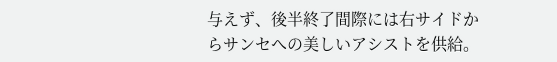与えず、後半終了間際には右サイドからサンセへの美しいアシストを供給。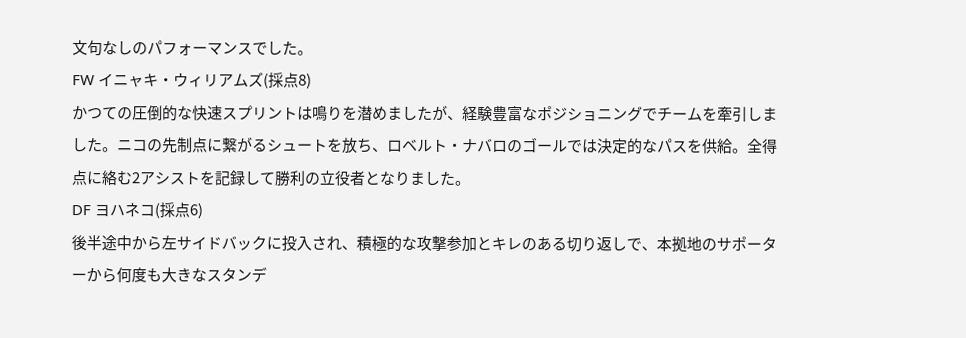文句なしのパフォーマンスでした。
FW イニャキ・ウィリアムズ(採点8)
かつての圧倒的な快速スプリントは鳴りを潜めましたが、経験豊富なポジショニングでチームを牽引しました。ニコの先制点に繋がるシュートを放ち、ロベルト・ナバロのゴールでは決定的なパスを供給。全得点に絡む2アシストを記録して勝利の立役者となりました。
DF ヨハネコ(採点6)
後半途中から左サイドバックに投入され、積極的な攻撃参加とキレのある切り返しで、本拠地のサポーターから何度も大きなスタンデ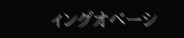ィングオベーシ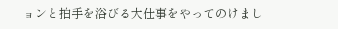ョンと拍手を浴びる大仕事をやってのけまし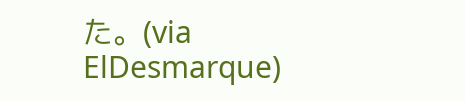た。(via ElDesmarque)